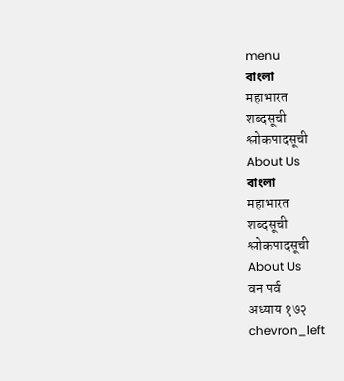menu
বাংলা
महाभारत
शब्दसूची
श्लोकपादसूची
About Us
বাংলা
महाभारत
शब्दसूची
श्लोकपादसूची
About Us
वन पर्व
अध्याय १७२
chevron_left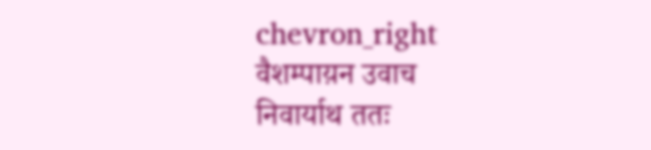chevron_right
वैशम्पाय़न उवाच
निवार्याथ ततः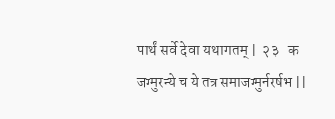पार्थं सर्वे देवा यथागतम् |  २३   क
जग्मुरन्ये च ये तत्र समाजग्मुर्नरर्षभ ||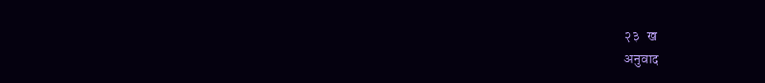२३   ख
अनुवाद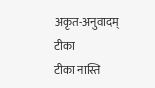अकृत-अनुवादम्
टीका
टीका नास्ति